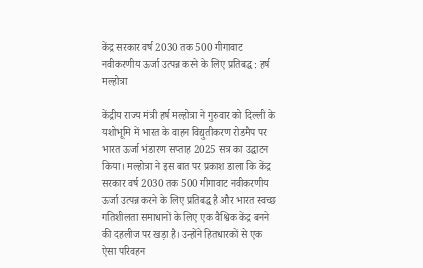केंद्र सरकार वर्ष 2030 तक 500 गीगावाट नवीकरणीय ऊर्जा उत्पन्न करने के लिए प्रतिबद्ध : हर्ष मल्होत्रा

केंद्रीय राज्य मंत्री हर्ष मल्होत्रा ने गुरुवार को दिल्ली के यशोभूमि में भारत के वाहन विद्युतीकरण रोडमैप पर भारत ऊर्जा भंडारण सप्ताह 2025 सत्र का उद्घाटन किया। मल्होत्रा ने इस बात पर प्रकाश डाला कि केंद्र सरकार वर्ष 2030 तक 500 गीगावाट नवीकरणीय ऊर्जा उत्पन्न करने के लिए प्रतिबद्ध है और भारत स्वच्छ गतिशीलता समाधानों के लिए एक वैश्विक केंद्र बनने की दहलीज पर खड़ा है। उन्होंने हितधारकों से एक ऐसा परिवहन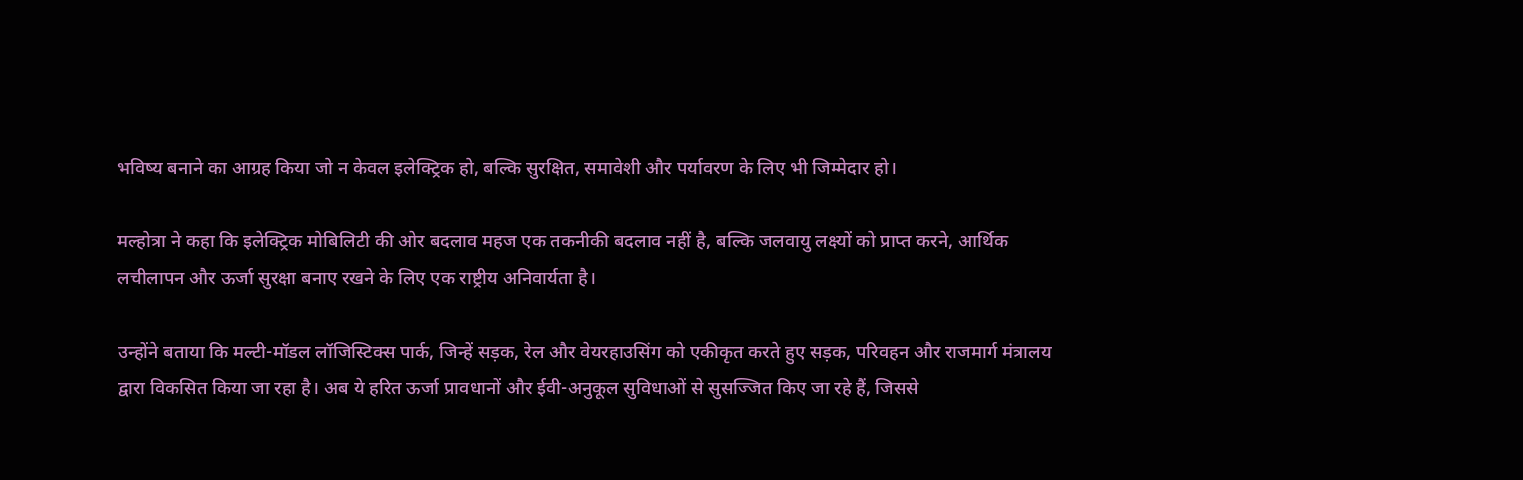भविष्य बनाने का आग्रह किया जो न केवल इलेक्ट्रिक हो, बल्कि सुरक्षित, समावेशी और पर्यावरण के लिए भी जिम्मेदार हो।

मल्होत्रा ने कहा कि इलेक्ट्रिक मोबिलिटी की ओर बदलाव महज एक तकनीकी बदलाव नहीं है, बल्कि जलवायु लक्ष्यों को प्राप्त करने, आर्थिक लचीलापन और ऊर्जा सुरक्षा बनाए रखने के लिए एक राष्ट्रीय अनिवार्यता है।

उन्होंने बताया कि मल्टी-मॉडल लॉजिस्टिक्स पार्क, जिन्हें सड़क, रेल और वेयरहाउसिंग को एकीकृत करते हुए सड़क, परिवहन और राजमार्ग मंत्रालय द्वारा विकसित किया जा रहा है। अब ये हरित ऊर्जा प्रावधानों और ईवी-अनुकूल सुविधाओं से सुसज्जित किए जा रहे हैं, जिससे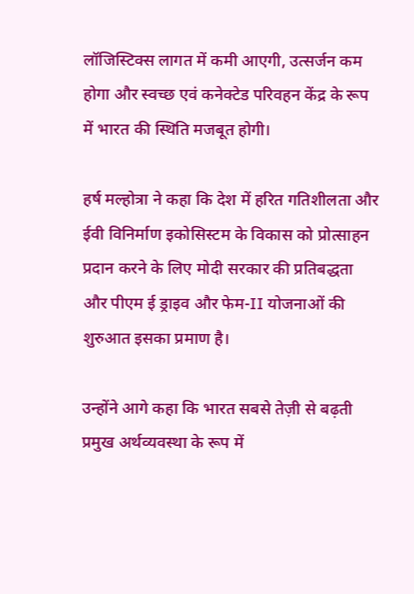लॉजिस्टिक्स लागत में कमी आएगी, उत्सर्जन कम होगा और स्वच्छ एवं कनेक्टेड परिवहन केंद्र के रूप में भारत की स्थिति मजबूत होगी।

हर्ष मल्होत्रा ने कहा कि देश में हरित गतिशीलता और ईवी विनिर्माण इकोसिस्टम के विकास को प्रोत्साहन प्रदान करने के लिए मोदी सरकार की प्रतिबद्धता और पीएम ई ड्राइव और फेम-II योजनाओं की शुरुआत इसका प्रमाण है।

उन्होंने आगे कहा कि भारत सबसे तेज़ी से बढ़ती प्रमुख अर्थव्यवस्था के रूप में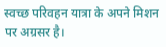स्वच्छ परिवहन यात्रा के अपने मिशन पर अग्रसर है।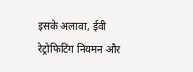इसके अलावा, ईवी रेट्रोफिटिंग नियमन और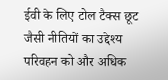ईवी के लिए टोल टैक्स छूट जैसी नीतियों का उद्देश्य परिवहन को और अधिक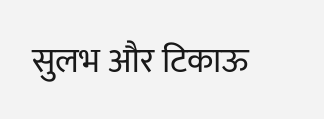सुलभ और टिकाऊ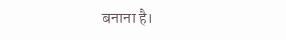बनाना है।